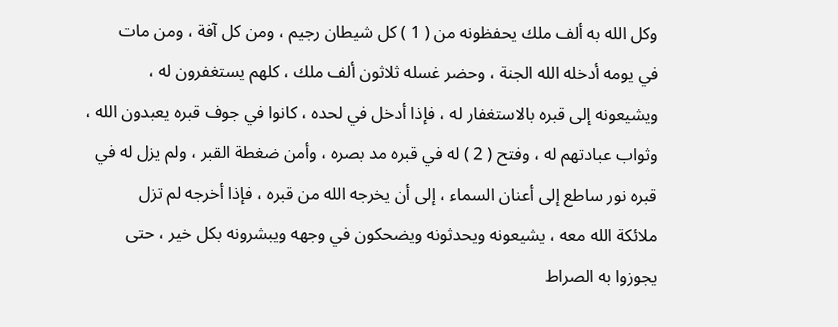وكل الله به ألف ملك يحفظونه من ( 1 ) كل شيطان رجيم ، ومن كل آفة ، ومن مات
في يومه أدخله الله الجنة ، وحضر غسله ثلاثون ألف ملك ، كلهم يستغفرون له ،
ويشيعونه إلى قبره بالاستغفار له ، فإذا أدخل في لحده ، كانوا في جوف قبره يعبدون الله ،
وثواب عبادتهم له ، وفتح ( 2 ) له في قبره مد بصره ، وأمن ضغطة القبر ، ولم يزل له في
قبره نور ساطع إلى أعنان السماء ، إلى أن يخرجه الله من قبره ، فإذا أخرجه لم تزل
ملائكة الله معه ، يشيعونه ويحدثونه ويضحكون في وجهه ويبشرونه بكل خير ، حتى
يجوزوا به الصراط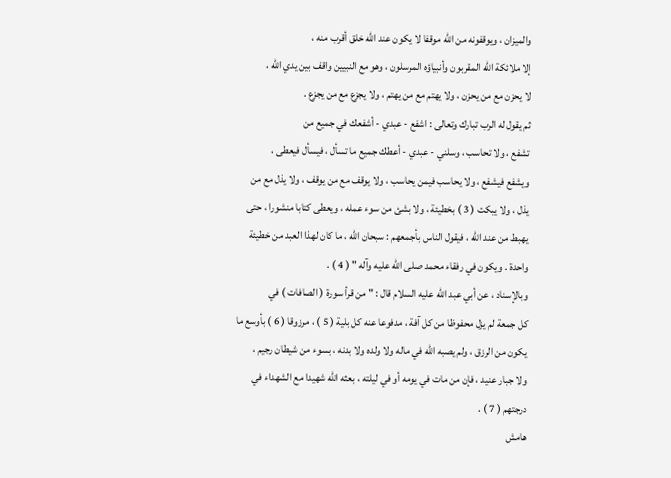والميزان ، ويوقفونه من الله موقفا لا يكون عند الله خلق أقرب منه ،
إلا ملائكة الله المقربون وأنبياؤه المرسلون ، وهو مع النبيين واقف بين يدي الله ،
لا يحزن مع من يحزن ، ولا يهتم مع من يهتم ، ولا يجزع مع من يجزع .
ثم يقول له الرب تبارك وتعالى : اشفع - عبدي - أشفعك في جميع من
تشفع ، ولا تحاسب ، وسلني - عبدي - أعطك جميع ما تسأل ، فيسأل فيعطى ،
ويشفع فيشفع ، ولا يحاسب فيمن يحاسب ، ولا يوقف مع من يوقف ، ولا يذل مع من
يذل ، ولا يبكت ( 3 ) بخطيئة ، ولا بشئ من سوء عمله ، ويعطى كتابا منشورا ، حتى
يهبط من عند الله ، فيقول الناس بأجمعهم : سبحان الله ، ما كان لهذا العبد من خطيئة
واحدة . ويكون في رفقاء محمد صلى الله عليه وآله " ( 4 ) .
وبالإسناد ، عن أبي عبد الله عليه السلام قال : " من قرأ سورة ( الصافات ) في
كل جمعة لم يزل محفوظا من كل آفة ، مدفوعا عنه كل بلية ( 5 ) ، مرزوقا ( 6 ) بأوسع ما
يكون من الرزق ، ولم يصبه الله في ماله ولا ولده ولا بدنه ، بسوء من شيطان رجيم ،
ولا جبار عنيد ، فإن من مات في يومه أو في ليلته ، بعثه الله شهيدا مع الشهداء في
درجتهم ( 7 ) .
هامش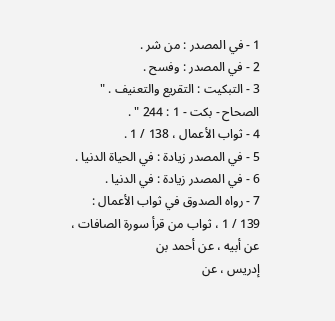1 - في المصدر : من شر .
2 - في المصدر : وفسح .
3 - التبكيت : التقريع والتعنيف . " الصحاح - بكت - 1 : 244 " .
4 - ثواب الأعمال ، 138 / 1 .
5 - في المصدر زيادة : في الحياة الدنيا .
6 - في المصدر زيادة : في الدنيا .
7 - رواه الصدوق في ثواب الأعمال : 139 / 1 ، ثواب من قرأ سورة الصافات ، عن أبيه ، عن أحمد بن
إدريس ، عن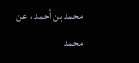محمد بن أحمد ، عن محمد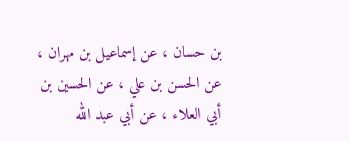بن حسان ، عن إسماعيل بن مهران ، عن الحسن بن علي ، عن الحسين بن
أبي العلاء ، عن أبي عبد الله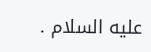عليه السلام .